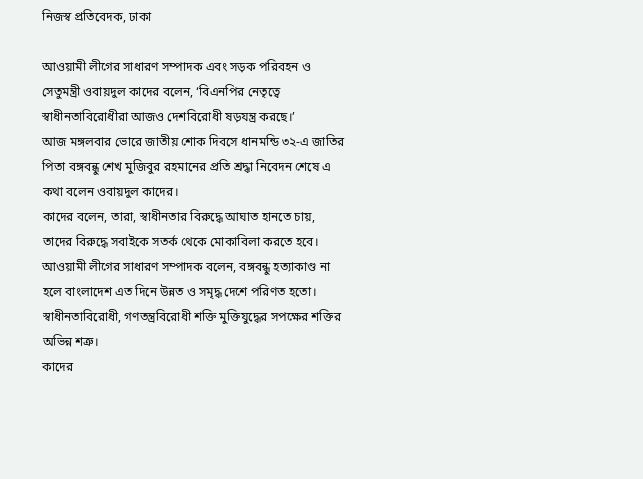নিজস্ব প্রতিবেদক, ঢাকা

আওয়ামী লীগের সাধারণ সম্পাদক এবং সড়ক পরিবহন ও সেতুমন্ত্রী ওবায়দুল কাদের বলেন, ‘বিএনপির নেতৃত্বে স্বাধীনতাবিরোধীরা আজও দেশবিরোধী ষড়যন্ত্র করছে।’
আজ মঙ্গলবার ভোরে জাতীয় শোক দিবসে ধানমন্ডি ৩২-এ জাতির পিতা বঙ্গবন্ধু শেখ মুজিবুর রহমানের প্রতি শ্রদ্ধা নিবেদন শেষে এ কথা বলেন ওবায়দুল কাদের।
কাদের বলেন, তারা, স্বাধীনতার বিরুদ্ধে আঘাত হানতে চায়, তাদের বিরুদ্ধে সবাইকে সতর্ক থেকে মোকাবিলা করতে হবে।
আওয়ামী লীগের সাধারণ সম্পাদক বলেন, বঙ্গবন্ধু হত্যাকাণ্ড না হলে বাংলাদেশ এত দিনে উন্নত ও সমৃদ্ধ দেশে পরিণত হতো। স্বাধীনতাবিরোধী, গণতন্ত্রবিরোধী শক্তি মুক্তিযুদ্ধের সপক্ষের শক্তির অভিন্ন শত্রু।
কাদের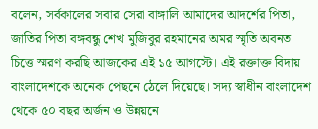বলেন, সর্বকালের সবার সেরা বাঙ্গালি আমাদের আদর্শের পিতা, জাতির পিতা বঙ্গবন্ধু শেখ মুজিবুর রহমানের অমর স্মৃতি অবনত চিত্তে স্মরণ করছি আজকের এই ১৫ আগস্টে। এই রক্তাক্ত বিদায় বাংলাদেশকে অনেক পেছনে ঠেলে দিয়েছে। সদ্য স্বাধীন বাংলাদেশ থেকে ৫০ বছর অর্জন ও উন্নয়নে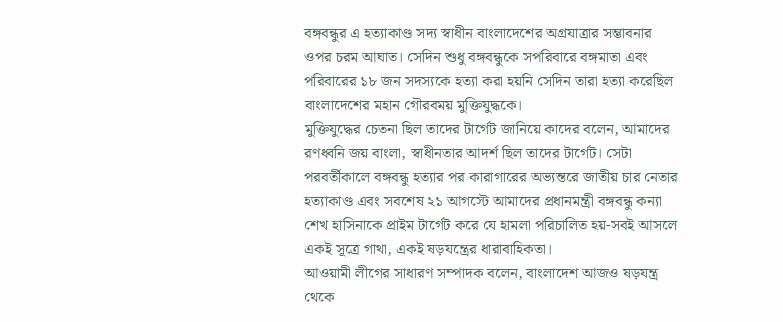বঙ্গবন্ধুর এ হত্যাকাণ্ড সদ্য স্বাধীন বাংলাদেশের অগ্রযাত্রার সম্ভাবনার ওপর চরম আঘাত। সেদিন শুধু বঙ্গবন্ধুকে সপরিবারে বঙ্গমাতা এবং পরিবারের ১৮ জন সদস্যকে হত্যা করা হয়নি সেদিন তারা হত্যা করেছিল বাংলাদেশের মহান গৌরবময় মুক্তিযুদ্ধকে।
মুক্তিযুদ্ধের চেতনা ছিল তাদের টার্গেট জানিয়ে কাদের বলেন, আমাদের রণধ্বনি জয় বাংলা, স্বাধীনতার আদর্শ ছিল তাদের টার্গেট। সেটা পরবর্তীকালে বঙ্গবন্ধু হত্যার পর কারাগারের অভ্যন্তরে জাতীয় চার নেতার হত্যাকাণ্ড এবং সবশেষ ২১ আগস্টে আমাদের প্রধানমন্ত্রী বঙ্গবন্ধু কন্যা শেখ হাসিনাকে প্রাইম টার্গেট করে যে হামলা পরিচালিত হয়-সবই আসলে একই সূত্রে গাথা, একই ষড়যন্ত্রের ধারাবাহিকতা।
আওয়ামী লীগের সাধারণ সম্পাদক বলেন, বাংলাদেশ আজও ষড়যন্ত্র থেকে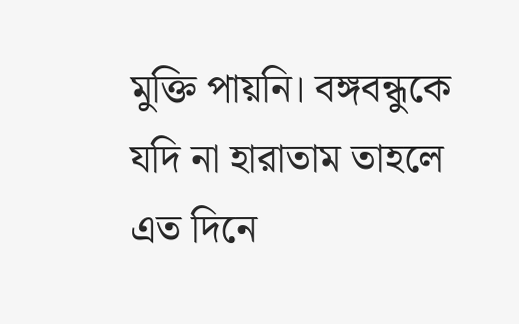মুক্তি পায়নি। বঙ্গবন্ধুকে যদি না হারাতাম তাহলে এত দিনে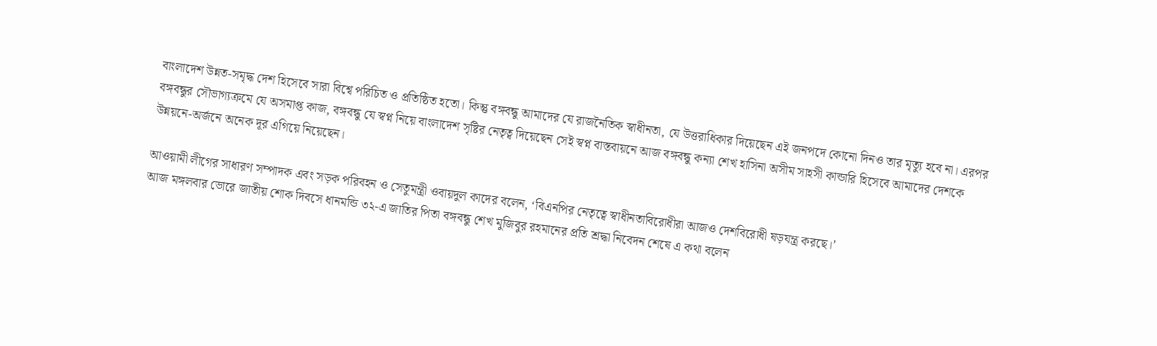বাংলাদেশ উন্নত-সমৃদ্ধ দেশ হিসেবে সারা বিশ্বে পরিচিত ও প্রতিষ্ঠিত হতো। কিন্তু বঙ্গবন্ধু আমাদের যে রাজনৈতিক স্বাধীনতা, যে উত্তরাধিকার দিয়েছেন এই জনপদে কোনো দিনও তার মৃত্যু হবে না। এরপর বঙ্গবন্ধুর সৌভাগ্যক্রমে যে অসমাপ্ত কাজ, বঙ্গবন্ধু যে স্বপ্ন নিয়ে বাংলাদেশ সৃষ্টির নেতৃত্ব দিয়েছেন সেই স্বপ্ন বাস্তবায়নে আজ বঙ্গবন্ধু কন্যা শেখ হাসিনা অসীম সাহসী কান্ডারি হিসেবে আমাদের দেশকে উন্নয়নে-অর্জনে অনেক দূর এগিয়ে নিয়েছেন।

আওয়ামী লীগের সাধারণ সম্পাদক এবং সড়ক পরিবহন ও সেতুমন্ত্রী ওবায়দুল কাদের বলেন, ‘বিএনপির নেতৃত্বে স্বাধীনতাবিরোধীরা আজও দেশবিরোধী ষড়যন্ত্র করছে।’
আজ মঙ্গলবার ভোরে জাতীয় শোক দিবসে ধানমন্ডি ৩২-এ জাতির পিতা বঙ্গবন্ধু শেখ মুজিবুর রহমানের প্রতি শ্রদ্ধা নিবেদন শেষে এ কথা বলেন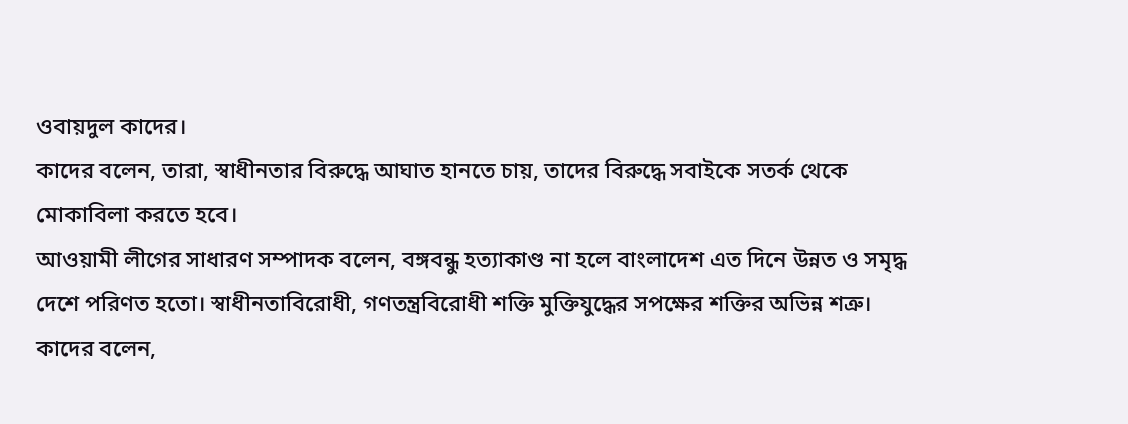ওবায়দুল কাদের।
কাদের বলেন, তারা, স্বাধীনতার বিরুদ্ধে আঘাত হানতে চায়, তাদের বিরুদ্ধে সবাইকে সতর্ক থেকে মোকাবিলা করতে হবে।
আওয়ামী লীগের সাধারণ সম্পাদক বলেন, বঙ্গবন্ধু হত্যাকাণ্ড না হলে বাংলাদেশ এত দিনে উন্নত ও সমৃদ্ধ দেশে পরিণত হতো। স্বাধীনতাবিরোধী, গণতন্ত্রবিরোধী শক্তি মুক্তিযুদ্ধের সপক্ষের শক্তির অভিন্ন শত্রু।
কাদের বলেন,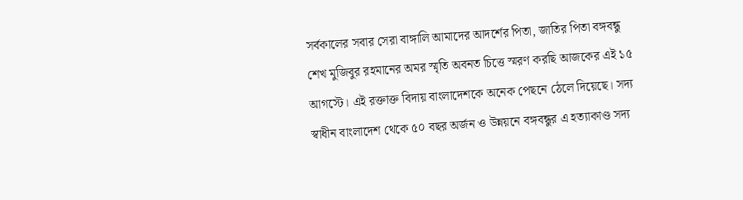সর্বকালের সবার সেরা বাঙ্গালি আমাদের আদর্শের পিতা, জাতির পিতা বঙ্গবন্ধু শেখ মুজিবুর রহমানের অমর স্মৃতি অবনত চিত্তে স্মরণ করছি আজকের এই ১৫ আগস্টে। এই রক্তাক্ত বিদায় বাংলাদেশকে অনেক পেছনে ঠেলে দিয়েছে। সদ্য স্বাধীন বাংলাদেশ থেকে ৫০ বছর অর্জন ও উন্নয়নে বঙ্গবন্ধুর এ হত্যাকাণ্ড সদ্য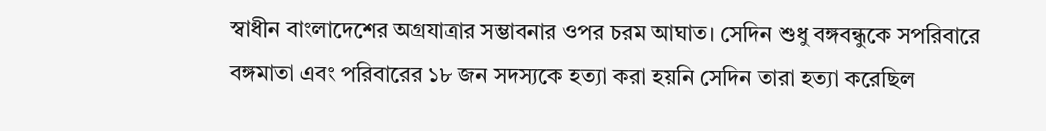স্বাধীন বাংলাদেশের অগ্রযাত্রার সম্ভাবনার ওপর চরম আঘাত। সেদিন শুধু বঙ্গবন্ধুকে সপরিবারে বঙ্গমাতা এবং পরিবারের ১৮ জন সদস্যকে হত্যা করা হয়নি সেদিন তারা হত্যা করেছিল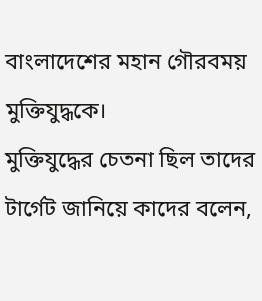বাংলাদেশের মহান গৌরবময় মুক্তিযুদ্ধকে।
মুক্তিযুদ্ধের চেতনা ছিল তাদের টার্গেট জানিয়ে কাদের বলেন,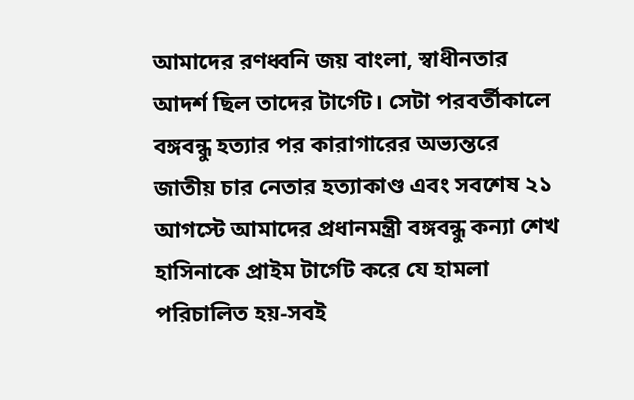আমাদের রণধ্বনি জয় বাংলা, স্বাধীনতার আদর্শ ছিল তাদের টার্গেট। সেটা পরবর্তীকালে বঙ্গবন্ধু হত্যার পর কারাগারের অভ্যন্তরে জাতীয় চার নেতার হত্যাকাণ্ড এবং সবশেষ ২১ আগস্টে আমাদের প্রধানমন্ত্রী বঙ্গবন্ধু কন্যা শেখ হাসিনাকে প্রাইম টার্গেট করে যে হামলা পরিচালিত হয়-সবই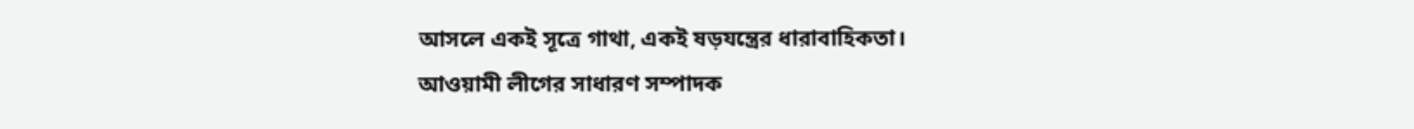আসলে একই সূত্রে গাথা, একই ষড়যন্ত্রের ধারাবাহিকতা।
আওয়ামী লীগের সাধারণ সম্পাদক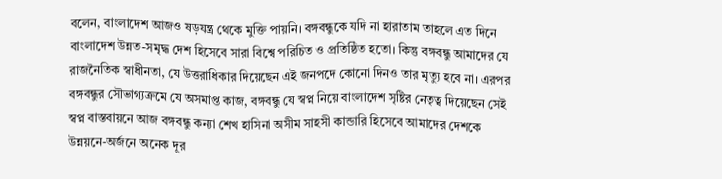বলেন, বাংলাদেশ আজও ষড়যন্ত্র থেকে মুক্তি পায়নি। বঙ্গবন্ধুকে যদি না হারাতাম তাহলে এত দিনে বাংলাদেশ উন্নত-সমৃদ্ধ দেশ হিসেবে সারা বিশ্বে পরিচিত ও প্রতিষ্ঠিত হতো। কিন্তু বঙ্গবন্ধু আমাদের যে রাজনৈতিক স্বাধীনতা, যে উত্তরাধিকার দিয়েছেন এই জনপদে কোনো দিনও তার মৃত্যু হবে না। এরপর বঙ্গবন্ধুর সৌভাগ্যক্রমে যে অসমাপ্ত কাজ, বঙ্গবন্ধু যে স্বপ্ন নিয়ে বাংলাদেশ সৃষ্টির নেতৃত্ব দিয়েছেন সেই স্বপ্ন বাস্তবায়নে আজ বঙ্গবন্ধু কন্যা শেখ হাসিনা অসীম সাহসী কান্ডারি হিসেবে আমাদের দেশকে উন্নয়নে-অর্জনে অনেক দূর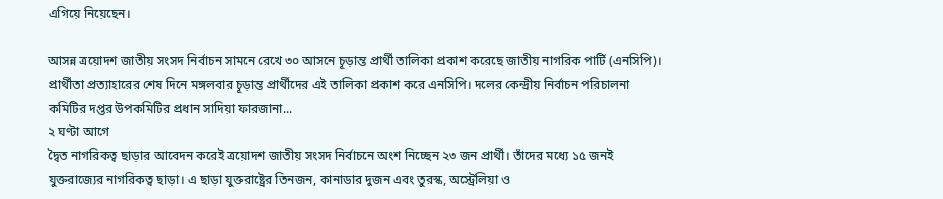এগিয়ে নিয়েছেন।

আসন্ন ত্রয়োদশ জাতীয় সংসদ নির্বাচন সামনে রেখে ৩০ আসনে চূড়ান্ত প্রার্থী তালিকা প্রকাশ করেছে জাতীয় নাগরিক পার্টি (এনসিপি)। প্রার্থীতা প্রত্যাহারের শেষ দিনে মঙ্গলবার চূড়ান্ত প্রার্থীদের এই তালিকা প্রকাশ করে এনসিপি। দলের কেন্দ্রীয় নির্বাচন পরিচালনা কমিটির দপ্তর উপকমিটির প্রধান সাদিয়া ফারজানা...
২ ঘণ্টা আগে
দ্বৈত নাগরিকত্ব ছাড়ার আবেদন করেই ত্রয়োদশ জাতীয় সংসদ নির্বাচনে অংশ নিচ্ছেন ২৩ জন প্রার্থী। তাঁদের মধ্যে ১৫ জনই যুক্তরাজ্যের নাগরিকত্ব ছাড়া। এ ছাড়া যুক্তরাষ্ট্রের তিনজন, কানাডার দুজন এবং তুরস্ক, অস্ট্রেলিয়া ও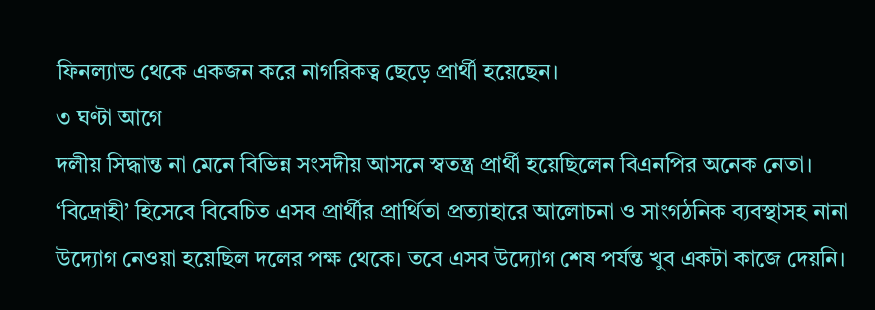ফিনল্যান্ড থেকে একজন করে নাগরিকত্ব ছেড়ে প্রার্থী হয়েছেন।
৩ ঘণ্টা আগে
দলীয় সিদ্ধান্ত না মেনে বিভিন্ন সংসদীয় আসনে স্বতন্ত্র প্রার্থী হয়েছিলেন বিএনপির অনেক নেতা। ‘বিদ্রোহী’ হিসেবে বিবেচিত এসব প্রার্থীর প্রার্থিতা প্রত্যাহারে আলোচনা ও সাংগঠনিক ব্যবস্থাসহ নানা উদ্যোগ নেওয়া হয়েছিল দলের পক্ষ থেকে। তবে এসব উদ্যোগ শেষ পর্যন্ত খুব একটা কাজে দেয়নি।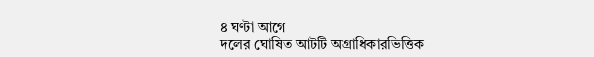৪ ঘণ্টা আগে
দলের ঘোষিত আটটি অগ্রাধিকারভিত্তিক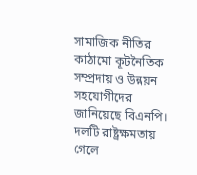সামাজিক নীতির কাঠামো কূটনৈতিক সম্প্রদায় ও উন্নয়ন সহযোগীদের জানিয়েছে বিএনপি। দলটি রাষ্ট্রক্ষমতায় গেলে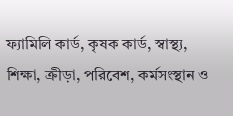ফ্যামিলি কার্ড, কৃষক কার্ড, স্বাস্থ্য, শিক্ষা, ক্রীড়া, পরিবেশ, কর্মসংস্থান ও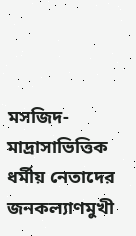মসজিদ-মাদ্রাসাভিত্তিক ধর্মীয় নেতাদের জনকল্যাণমুখী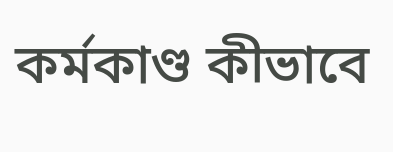কর্মকাণ্ড কীভাবে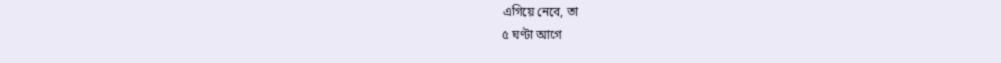এগিয়ে নেবে, তা
৫ ঘণ্টা আগে